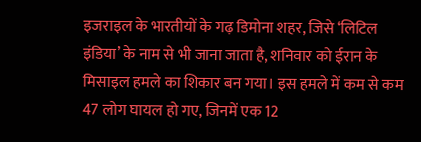इजराइल के भारतीयों के गढ़ डिमोना शहर, जिसे ‘लिटिल इंडिया’ के नाम से भी जाना जाता है, शनिवार को ईरान के मिसाइल हमले का शिकार बन गया। इस हमले में कम से कम 47 लोग घायल हो गए, जिनमें एक 12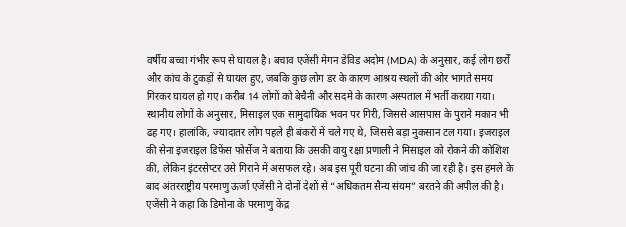वर्षीय बच्चा गंभीर रूप से घायल है। बचाव एजेंसी मेगन डेविड अदोम (MDA) के अनुसार, कई लोग छर्रों और कांच के टुकड़ों से घायल हुए, जबकि कुछ लोग डर के कारण आश्रय स्थलों की ओर भागते समय गिरकर घायल हो गए। करीब 14 लोगों को बेचैनी और सदमे के कारण अस्पताल में भर्ती कराया गया।
स्थानीय लोगों के अनुसार, मिसाइल एक सामुदायिक भवन पर गिरी, जिससे आसपास के पुराने मकान भी ढह गए। हालांकि, ज्यादातर लोग पहले ही बंकरों में चले गए थे, जिससे बड़ा नुकसान टल गया। इजराइल की सेना इजराइल डिफेंस फोर्सेज ने बताया कि उसकी वायु रक्षा प्रणाली ने मिसाइल को रोकने की कोशिश की, लेकिन इंटरसेप्टर उसे गिराने में असफल रहे। अब इस पूरी घटना की जांच की जा रही है। इस हमले के बाद अंतरराष्ट्रीय परमाणु ऊर्जा एजेंसी ने दोनों देशों से “अधिकतम सैन्य संयम” बरतने की अपील की है। एजेंसी ने कहा कि डिमोना के परमाणु केंद्र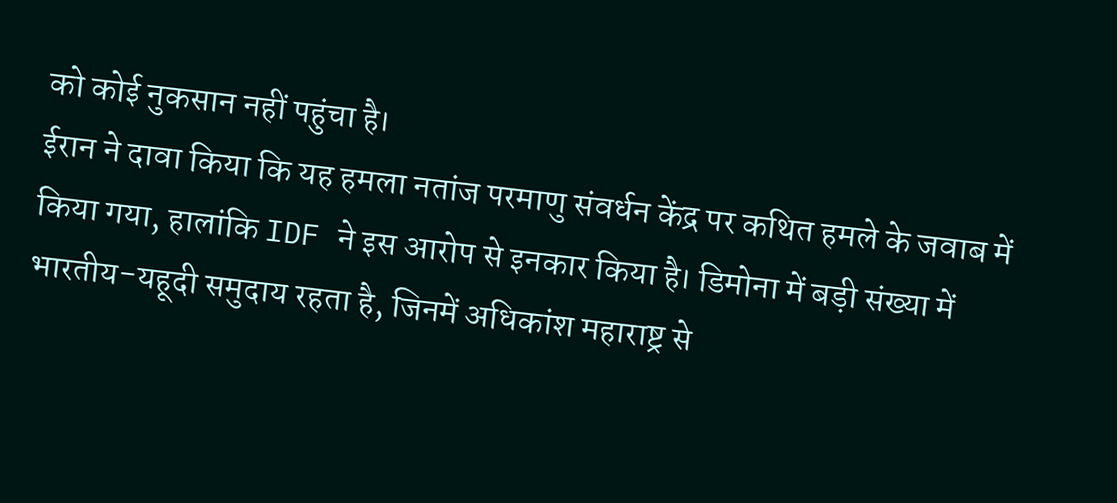को कोई नुकसान नहीं पहुंचा है।
ईरान ने दावा किया कि यह हमला नतांज परमाणु संवर्धन केंद्र पर कथित हमले के जवाब में किया गया, हालांकि IDF ने इस आरोप से इनकार किया है। डिमोना में बड़ी संख्या में भारतीय-यहूदी समुदाय रहता है, जिनमें अधिकांश महाराष्ट्र से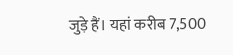जुड़े हैं। यहां करीब 7,500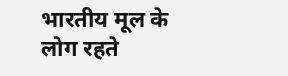भारतीय मूल के लोग रहते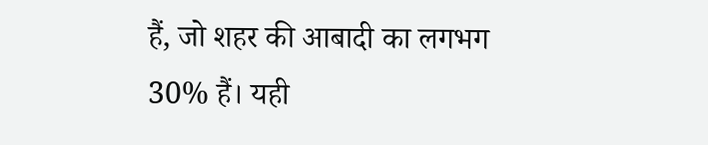हैं, जो शहर की आबादी का लगभग 30% हैं। यही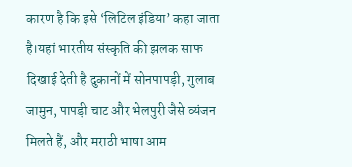कारण है कि इसे ‘लिटिल इंडिया’ कहा जाता है।यहां भारतीय संस्कृति की झलक साफ दिखाई देती है दुकानों में सोनपापड़ी, गुलाब जामुन, पापड़ी चाट और भेलपुरी जैसे व्यंजन मिलते हैं, और मराठी भाषा आम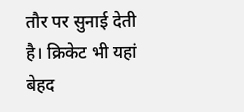तौर पर सुनाई देती है। क्रिकेट भी यहां बेहद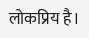लोकप्रिय है।